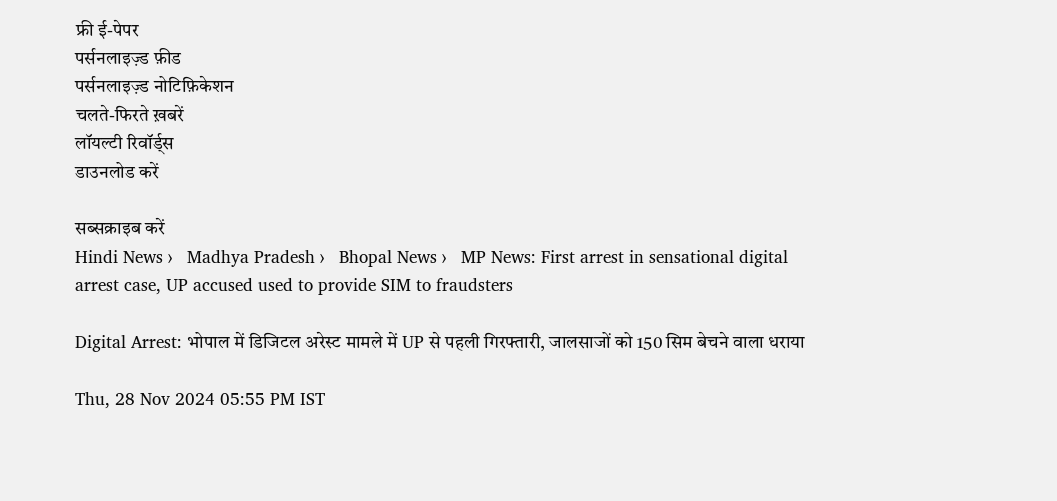फ्री ई-पेपर
पर्सनलाइज़्ड फ़ीड
पर्सनलाइज़्ड नोटिफ़िकेशन
चलते-फिरते ख़बरें
लॉयल्टी रिवॉर्ड्स
डाउनलोड करें

सब्सक्राइब करें
Hindi News ›   Madhya Pradesh ›   Bhopal News ›   MP News: First arrest in sensational digital arrest case, UP accused used to provide SIM to fraudsters

Digital Arrest: भोपाल में डिजिटल अरेस्ट मामले में UP से पहली गिरफ्तारी, जालसाजों को 150 सिम बेचने वाला धराया

Thu, 28 Nov 2024 05:55 PM IST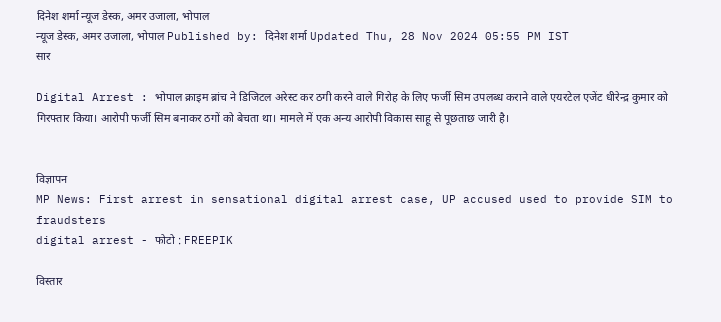दिनेश शर्मा न्यूज डेस्क, अमर उजाला, भोपाल
न्यूज डेस्क, अमर उजाला, भोपाल Published by: दिनेश शर्मा Updated Thu, 28 Nov 2024 05:55 PM IST
सार

Digital Arrest : भोपाल क्राइम ब्रांच ने डिजिटल अरेस्ट कर ठगी करने वाले गिरोह के लिए फर्जी सिम उपलब्ध कराने वाले एयरटेल एजेंट धीरेन्द्र कुमार को गिरफ्तार किया। आरोपी फर्जी सिम बनाकर ठगों को बेचता था। मामले में एक अन्य आरोपी विकास साहू से पूछताछ जारी है।


विज्ञापन
MP News: First arrest in sensational digital arrest case, UP accused used to provide SIM to fraudsters
digital arrest - फोटो : FREEPIK

विस्तार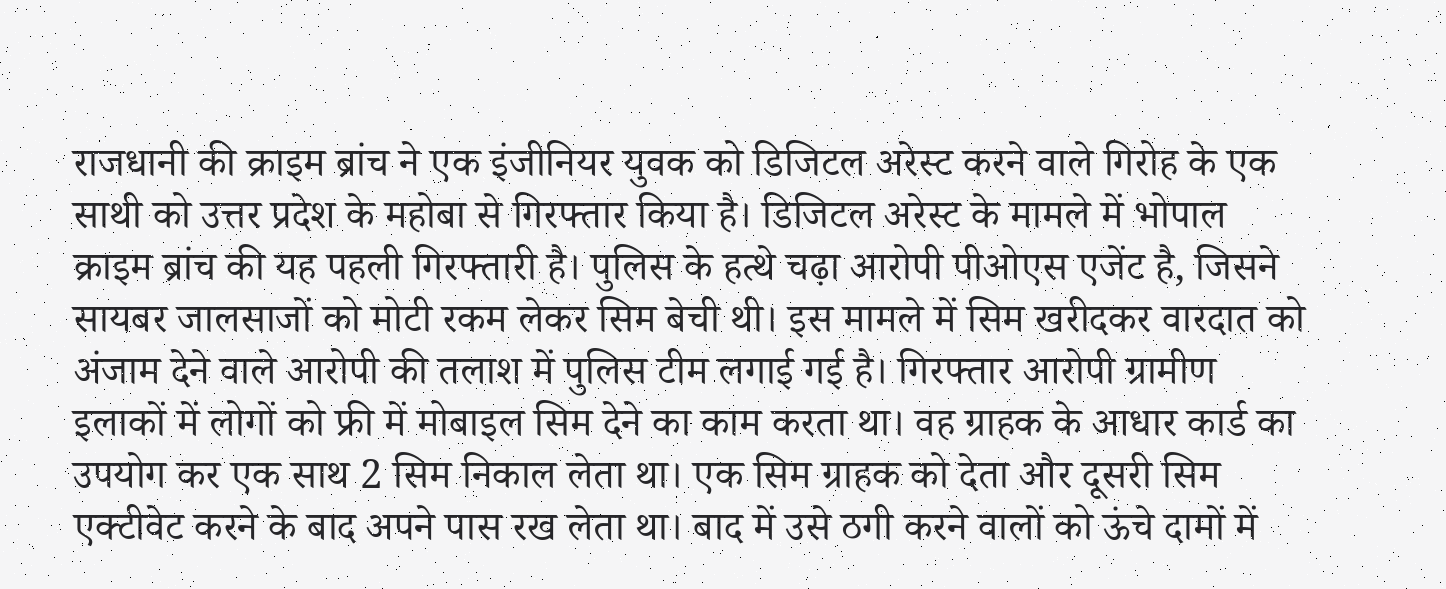राजधानी की क्राइम ब्रांच ने एक इंजीनियर युवक को डिजिटल अरेस्ट करने वाले गिरोह के एक साथी को उत्तर प्रदेश के महोबा से गिरफ्तार किया है। डिजिटल अरेस्ट के मामले में भोपाल क्राइम ब्रांच की यह पहली गिरफ्तारी है। पुलिस के हत्थे चढ़ा आरोपी पीओएस एजेंट है, जिसने सायबर जालसाजों को मोटी रकम लेकर सिम बेची थी। इस मामले में सिम खरीदकर वारदात को अंजाम देने वाले आरोपी की तलाश में पुलिस टीम लगाई गई है। गिरफ्तार आरोपी ग्रामीण इलाकों में लोगों को फ्री में मोबाइल सिम देने का काम करता था। वह ग्राहक के आधार कार्ड का उपयोग कर एक साथ 2 सिम निकाल लेता था। एक सिम ग्राहक को देता और दूसरी सिम एक्टीवेट करने के बाद अपने पास रख लेता था। बाद में उसे ठगी करने वालों को ऊंचे दामों में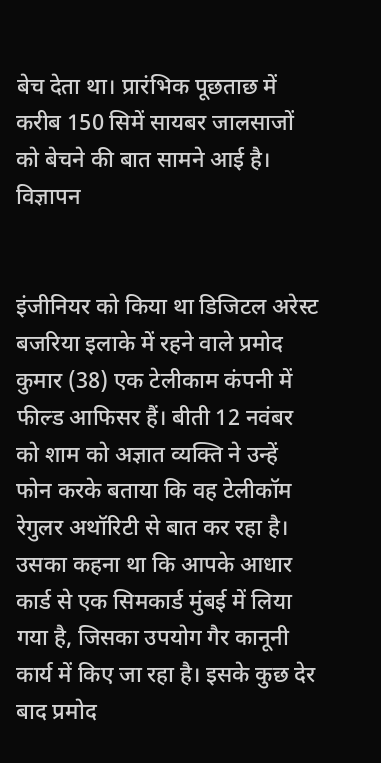बेच देता था। प्रारंभिक पूछताछ में करीब 150 सिमें सायबर जालसाजों को बेचने की बात सामने आई है।
विज्ञापन


इंजीनियर को किया था डिजिटल अरेस्ट
बजरिया इलाके में रहने वाले प्रमोद कुमार (38) एक टेलीकाम कंपनी में फील्ड आफिसर हैं। बीती 12 नवंबर को शाम को अज्ञात व्यक्ति ने उन्हें फोन करके बताया कि वह टेलीकॉम रेगुलर अथॉरिटी से बात कर रहा है। उसका कहना था कि आपके आधार कार्ड से एक सिमकार्ड मुंबई में लिया गया है, जिसका उपयोग गैर कानूनी कार्य में किए जा रहा है। इसके कुछ देर बाद प्रमोद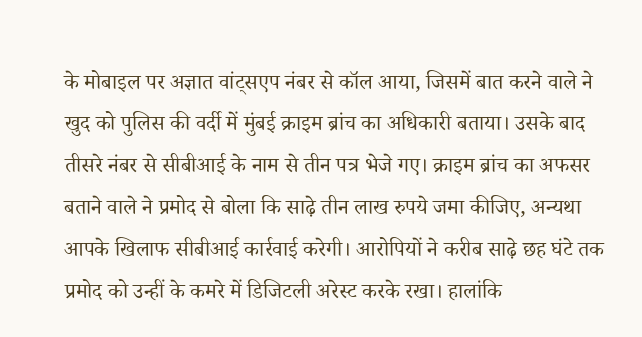के मोबाइल पर अज्ञात वांट्सएप नंबर से कॉल आया, जिसमें बात करने वाले ने खुद को पुलिस की वर्दी में मुंबई क्राइम ब्रांच का अधिकारी बताया। उसके बाद तीसरे नंबर से सीबीआई के नाम से तीन पत्र भेजे गए। क्राइम ब्रांच का अफसर बताने वाले ने प्रमोद से बोला कि साढ़े तीन लाख रुपये जमा कीजिए, अन्यथा आपके खिलाफ सीबीआई कार्रवाई करेगी। आरोपियों ने करीब साढ़े छह घंटे तक प्रमोद को उन्हीं के कमरे में डिजिटली अरेस्ट करके रखा। हालांकि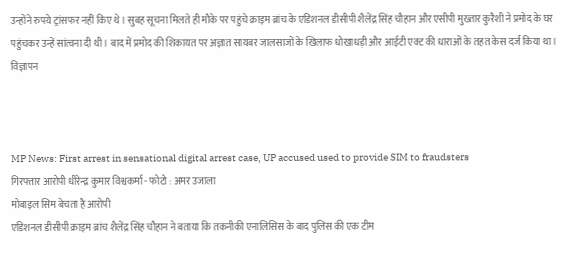उन्होंने रुपये ट्रांसफर नहीं किए थे। सुबह सूचना मिलते ही मौके पर पहुंचे क्राइम ब्रांच के एडिशनल डीसीपी शैलेंद्र सिंह चौहान और एसीपी मुख्तार कुरैशी ने प्रमोद के घर पहुंचकर उन्हें सांत्वना दी थी। बाद में प्रमोद की शिकायत पर अज्ञात सायबर जालसाजों के खिलाफ धोखाधड़ी और आईटी एक्ट की धाराओं के तहत केस दर्ज किया था।
विज्ञापन



MP News: First arrest in sensational digital arrest case, UP accused used to provide SIM to fraudsters
गिरफ्तार आरोपी धीरेन्द्र कुमार विश्वकर्मा - फोटो : अमर उजाला
मोबाइल सिम बेचता है आरोपी
एडिशनल डीसीपी क्राइम ब्रांच शैलेंद्र सिंह चौहान ने बताया कि तकनीकी एनालिसिस के बाद पुलिस की एक टीम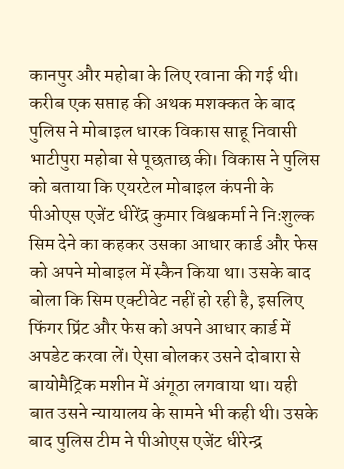कानपुर और महोबा के लिए रवाना की गई थी। करीब एक सप्ताह की अथक मशक्कत के बाद पुलिस ने मोबाइल धारक विकास साहू निवासी भाटीपुरा महोबा से पूछताछ की। विकास ने पुलिस को बताया कि एयरटेल मोबाइल कंपनी के पीओएस एजेंट धीरेंद्र कुमार विश्वकर्मा ने निःशुल्क सिम देने का कहकर उसका आधार कार्ड और फेस को अपने मोबाइल में स्कैन किया था। उसके बाद बोला कि सिम एक्टीवेट नहीं हो रही है, इसलिए फिंगर प्रिंट और फेस को अपने आधार कार्ड में अपडेट करवा लें। ऐसा बोलकर उसने दोबारा से बायोमैट्रिक मशीन में अंगूठा लगवाया था। यही बात उसने न्यायालय के सामने भी कही थी। उसके बाद पुलिस टीम ने पीओएस एजेंट धीरेन्द्र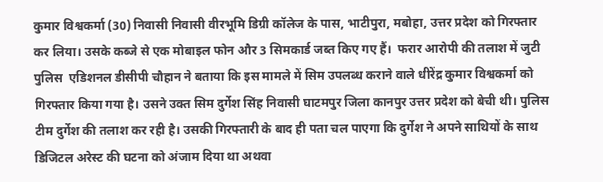कुमार विश्वकर्मा (30) निवासी निवासी वीरभूमि डिग्री कॉलेज के पास, भाटीपुरा, मबोहा, उत्तर प्रदेश को गिरफ्तार कर लिया। उसके कब्जे से एक मोबाइल फोन और 3 सिमकार्ड जब्त किए गए हैं।  फरार आरोपी की तलाश में जुटी पुलिस  एडिशनल डीसीपी चौहान ने बताया कि इस मामले में सिम उपलब्ध कराने वाले धीरेंद्र कुमार विश्वकर्मा को गिरफ्तार किया गया है। उसने उक्त सिम दुर्गेश सिंह निवासी घाटमपुर जिला कानपुर उत्तर प्रदेश को बेची थी। पुलिस टीम दुर्गेश की तलाश कर रही है। उसकी गिरफ्तारी के बाद ही पता चल पाएगा कि दुर्गेश ने अपने साथियों के साथ डिजिटल अरेस्ट की घटना को अंजाम दिया था अथवा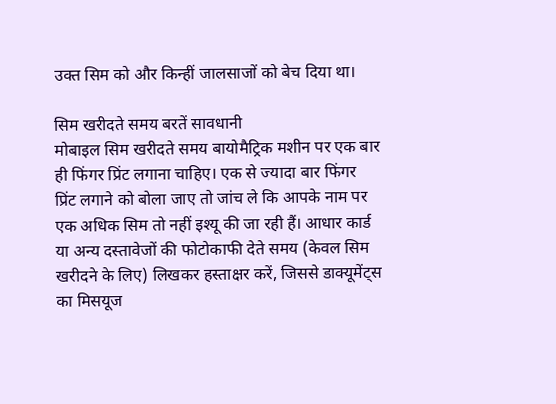उक्त सिम को और किन्हीं जालसाजों को बेच दिया था।

सिम खरीदते समय बरतें सावधानी
मोबाइल सिम खरीदते समय बायोमैट्रिक मशीन पर एक बार ही फिंगर प्रिंट लगाना चाहिए। एक से ज्यादा बार फिंगर प्रिंट लगाने को बोला जाए तो जांच ले कि आपके नाम पर एक अधिक सिम तो नहीं इश्यू की जा रही हैं। आधार कार्ड या अन्य दस्तावेजों की फोटोकाफी देते समय (केवल सिम खरीदने के लिए) लिखकर हस्ताक्षर करें, जिससे डाक्यूमेंट्स का मिसयूज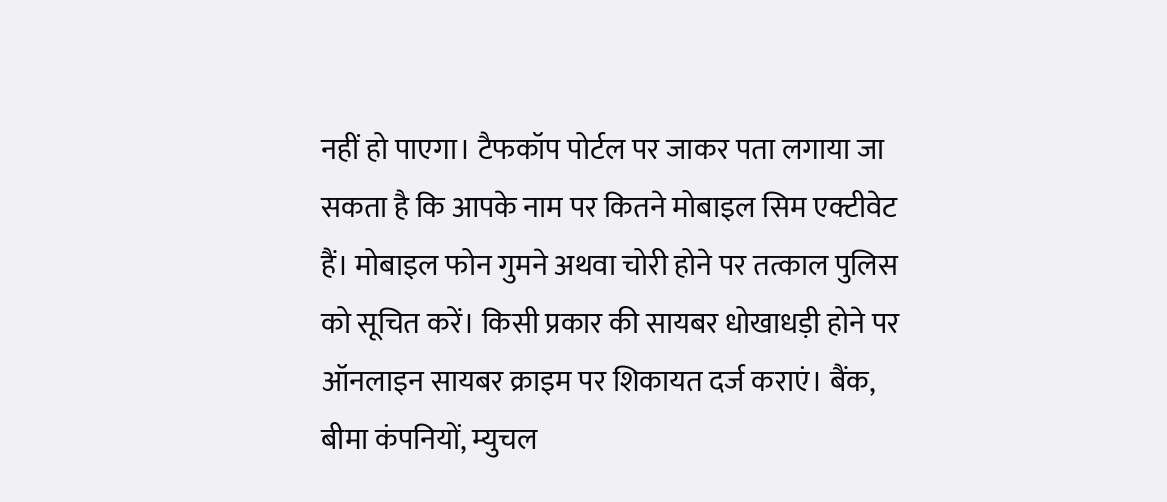नहीं हो पाएगा। टैफकॉप पोर्टल पर जाकर पता लगाया जा सकता है कि आपके नाम पर कितने मोबाइल सिम एक्टीवेट हैं। मोबाइल फोन गुमने अथवा चोरी होने पर तत्काल पुलिस को सूचित करें। किसी प्रकार की सायबर धोखाधड़ी होने पर ऑनलाइन सायबर क्राइम पर शिकायत दर्ज कराएं। बैंक, बीमा कंपनियों, म्युचल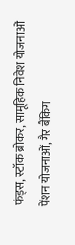फंड्स, स्टॉक ब्रोकर, सामूहिक निवेश योजनाओं पेंशन योजनाओं, गैर बैंकिग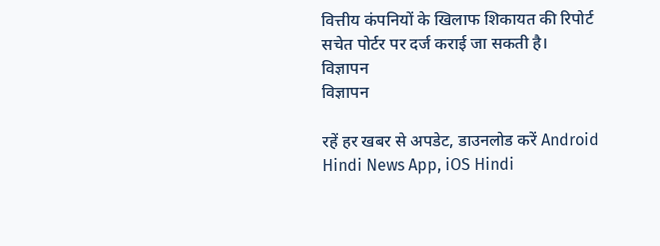वित्तीय कंपनियों के खिलाफ शिकायत की रिपोर्ट सचेत पोर्टर पर दर्ज कराई जा सकती है।
विज्ञापन
विज्ञापन

रहें हर खबर से अपडेट, डाउनलोड करें Android Hindi News App, iOS Hindi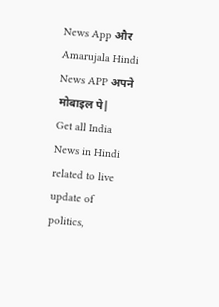News App और Amarujala Hindi News APP अपने मोबाइल पे|
Get all India News in Hindi related to live update of politics,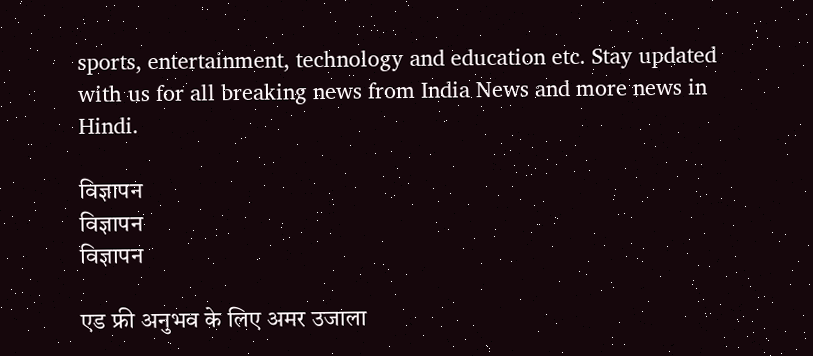sports, entertainment, technology and education etc. Stay updated with us for all breaking news from India News and more news in Hindi.

विज्ञापन
विज्ञापन
विज्ञापन

एड फ्री अनुभव के लिए अमर उजाला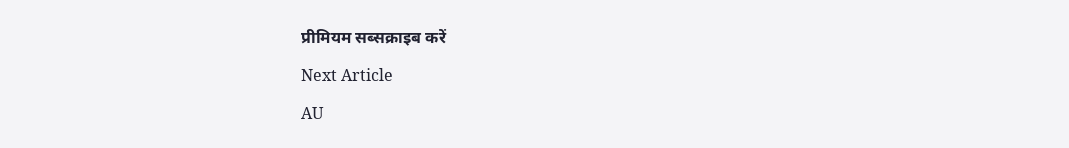प्रीमियम सब्सक्राइब करें

Next Article

AU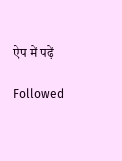ऐप में पढ़ें

Followed